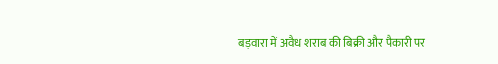बड़वारा में अवैध शराब की बिक्री और पैकारी पर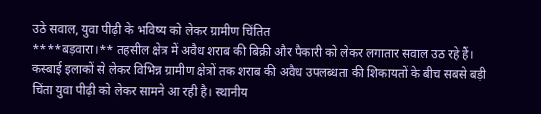उठे सवाल, युवा पीढ़ी के भविष्य को लेकर ग्रामीण चिंतित
****बड़वारा।** तहसील क्षेत्र में अवैध शराब की बिक्री और पैकारी को लेकर लगातार सवाल उठ रहे हैं। कस्बाई इलाकों से लेकर विभिन्न ग्रामीण क्षेत्रों तक शराब की अवैध उपलब्धता की शिकायतों के बीच सबसे बड़ी चिंता युवा पीढ़ी को लेकर सामने आ रही है। स्थानीय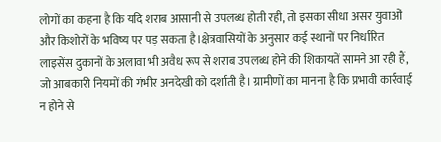लोगों का कहना है कि यदि शराब आसानी से उपलब्ध होती रही, तो इसका सीधा असर युवाओं और किशोरों के भविष्य पर पड़ सकता है।क्षेत्रवासियों के अनुसार कई स्थानों पर निर्धारित लाइसेंस दुकानों के अलावा भी अवैध रूप से शराब उपलब्ध होने की शिकायतें सामने आ रही हैं, जो आबकारी नियमों की गंभीर अनदेखी को दर्शाती है। ग्रामीणों का मानना है कि प्रभावी कार्रवाई न होने से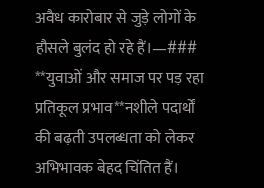अवैध कारोबार से जुड़े लोगों के हौसले बुलंद हो रहे हैं।—### **युवाओं और समाज पर पड़ रहा प्रतिकूल प्रभाव**नशीले पदार्थों की बढ़ती उपलब्धता को लेकर अभिभावक बेहद चिंतित हैं।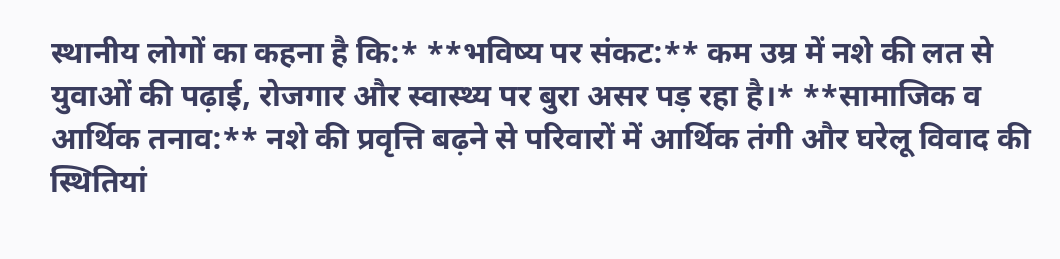स्थानीय लोगों का कहना है कि:* **भविष्य पर संकट:** कम उम्र में नशे की लत से युवाओं की पढ़ाई, रोजगार और स्वास्थ्य पर बुरा असर पड़ रहा है।* **सामाजिक व आर्थिक तनाव:** नशे की प्रवृत्ति बढ़ने से परिवारों में आर्थिक तंगी और घरेलू विवाद की स्थितियां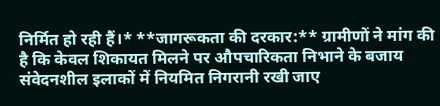निर्मित हो रही हैं।* **जागरूकता की दरकार:** ग्रामीणों ने मांग की है कि केवल शिकायत मिलने पर औपचारिकता निभाने के बजाय संवेदनशील इलाकों में नियमित निगरानी रखी जाए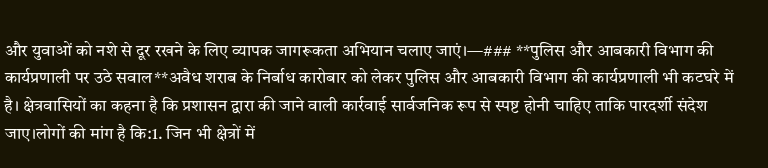और युवाओं को नशे से दूर रखने के लिए व्यापक जागरूकता अभियान चलाए जाएं।—### **पुलिस और आबकारी विभाग की कार्यप्रणाली पर उठे सवाल**अवैध शराब के निर्बाध कारोबार को लेकर पुलिस और आबकारी विभाग की कार्यप्रणाली भी कटघरे में है। क्षेत्रवासियों का कहना है कि प्रशासन द्वारा की जाने वाली कार्रवाई सार्वजनिक रूप से स्पष्ट होनी चाहिए ताकि पारदर्शी संदेश जाए।लोगों की मांग है कि:1. जिन भी क्षेत्रों में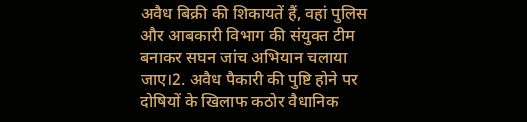अवैध बिक्री की शिकायतें हैं, वहां पुलिस और आबकारी विभाग की संयुक्त टीम बनाकर सघन जांच अभियान चलाया जाए।2. अवैध पैकारी की पुष्टि होने पर दोषियों के खिलाफ कठोर वैधानिक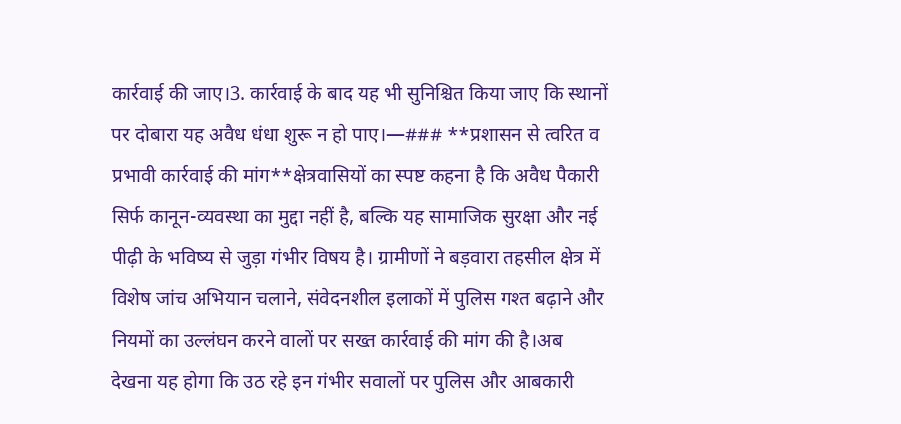कार्रवाई की जाए।3. कार्रवाई के बाद यह भी सुनिश्चित किया जाए कि स्थानों पर दोबारा यह अवैध धंधा शुरू न हो पाए।—### **प्रशासन से त्वरित व प्रभावी कार्रवाई की मांग**क्षेत्रवासियों का स्पष्ट कहना है कि अवैध पैकारी सिर्फ कानून-व्यवस्था का मुद्दा नहीं है, बल्कि यह सामाजिक सुरक्षा और नई पीढ़ी के भविष्य से जुड़ा गंभीर विषय है। ग्रामीणों ने बड़वारा तहसील क्षेत्र में विशेष जांच अभियान चलाने, संवेदनशील इलाकों में पुलिस गश्त बढ़ाने और नियमों का उल्लंघन करने वालों पर सख्त कार्रवाई की मांग की है।अब देखना यह होगा कि उठ रहे इन गंभीर सवालों पर पुलिस और आबकारी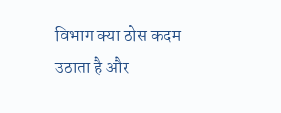विभाग क्या ठोस कदम उठाता है और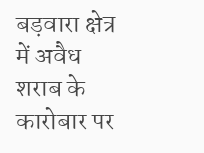बड़वारा क्षेत्र में अवैध शराब के कारोबार पर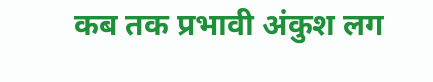कब तक प्रभावी अंकुश लग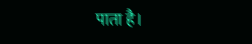पाता है।